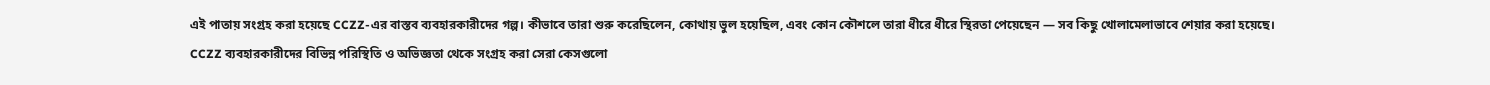এই পাতায় সংগ্রহ করা হয়েছে CCZZ-এর বাস্তব ব্যবহারকারীদের গল্প। কীভাবে তারা শুরু করেছিলেন, কোথায় ভুল হয়েছিল, এবং কোন কৌশলে তারা ধীরে ধীরে স্থিরতা পেয়েছেন — সব কিছু খোলামেলাভাবে শেয়ার করা হয়েছে।
CCZZ ব্যবহারকারীদের বিভিন্ন পরিস্থিতি ও অভিজ্ঞতা থেকে সংগ্রহ করা সেরা কেসগুলো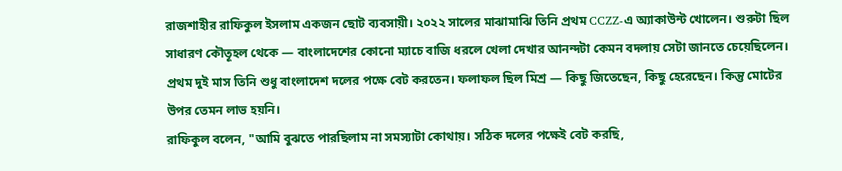রাজশাহীর রাফিকুল ইসলাম একজন ছোট ব্যবসায়ী। ২০২২ সালের মাঝামাঝি তিনি প্রথম CCZZ-এ অ্যাকাউন্ট খোলেন। শুরুটা ছিল সাধারণ কৌতূহল থেকে — বাংলাদেশের কোনো ম্যাচে বাজি ধরলে খেলা দেখার আনন্দটা কেমন বদলায় সেটা জানতে চেয়েছিলেন। প্রথম দুই মাস তিনি শুধু বাংলাদেশ দলের পক্ষে বেট করতেন। ফলাফল ছিল মিশ্র — কিছু জিতেছেন, কিছু হেরেছেন। কিন্তু মোটের উপর তেমন লাভ হয়নি।
রাফিকুল বলেন, "আমি বুঝতে পারছিলাম না সমস্যাটা কোথায়। সঠিক দলের পক্ষেই বেট করছি,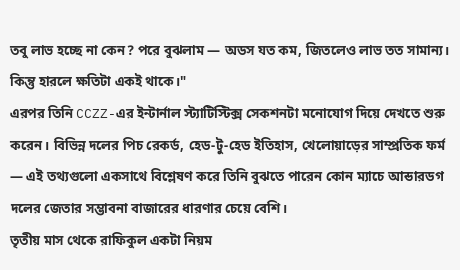তবু লাভ হচ্ছে না কেন? পরে বুঝলাম — অডস যত কম, জিতলেও লাভ তত সামান্য। কিন্তু হারলে ক্ষতিটা একই থাকে।"
এরপর তিনি CCZZ-এর ইন্টার্নাল স্ট্যাটিস্টিক্স সেকশনটা মনোযোগ দিয়ে দেখতে শুরু করেন। বিভিন্ন দলের পিচ রেকর্ড, হেড-টু-হেড ইতিহাস, খেলোয়াড়ের সাম্প্রতিক ফর্ম — এই তথ্যগুলো একসাথে বিশ্লেষণ করে তিনি বুঝতে পারেন কোন ম্যাচে আন্ডারডগ দলের জেতার সম্ভাবনা বাজারের ধারণার চেয়ে বেশি।
তৃতীয় মাস থেকে রাফিকুল একটা নিয়ম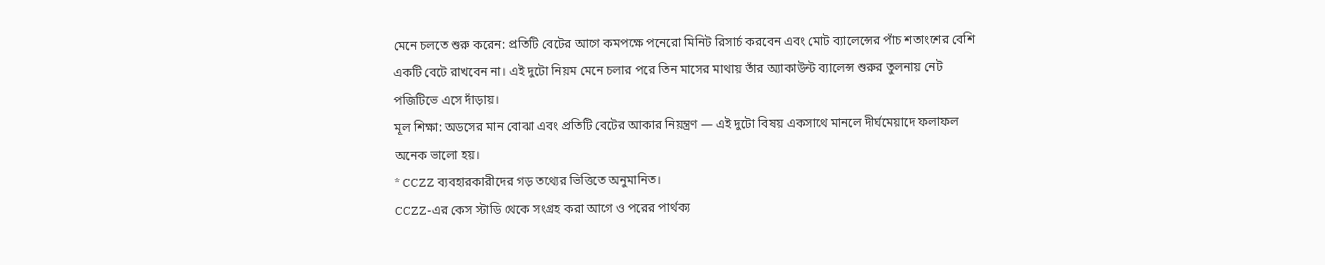মেনে চলতে শুরু করেন: প্রতিটি বেটের আগে কমপক্ষে পনেরো মিনিট রিসার্চ করবেন এবং মোট ব্যালেন্সের পাঁচ শতাংশের বেশি একটি বেটে রাখবেন না। এই দুটো নিয়ম মেনে চলার পরে তিন মাসের মাথায় তাঁর অ্যাকাউন্ট ব্যালেন্স শুরুর তুলনায় নেট পজিটিভে এসে দাঁড়ায়।
মূল শিক্ষা: অডসের মান বোঝা এবং প্রতিটি বেটের আকার নিয়ন্ত্রণ — এই দুটো বিষয় একসাথে মানলে দীর্ঘমেয়াদে ফলাফল অনেক ভালো হয়।
* CCZZ ব্যবহারকারীদের গড় তথ্যের ভিত্তিতে অনুমানিত।
CCZZ-এর কেস স্টাডি থেকে সংগ্রহ করা আগে ও পরের পার্থক্য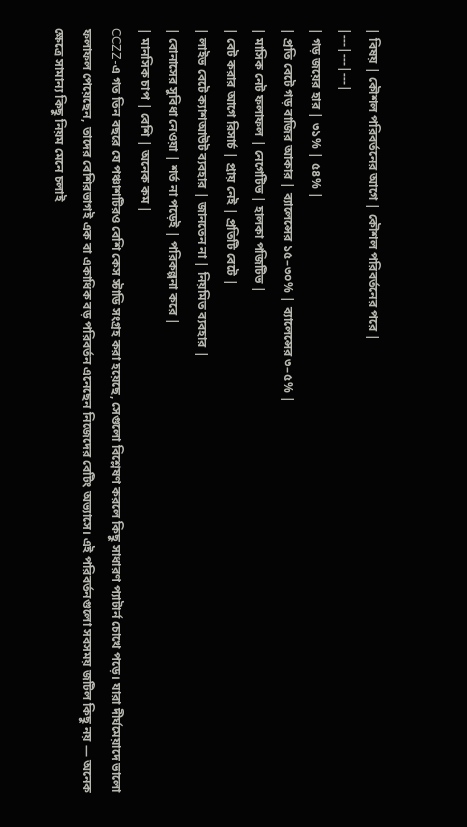| বিষয় | কৌশল পরিবর্তনের আগে | কৌশল পরিবর্তনের পরে |
|---|---|---|
| গড় জয়ের হার | ৩১% | ৫৪% |
| প্রতি বেটে গড় বাজির আকার | ব্যালেন্সের ১৫–৩০% | ব্যালেন্সের ৩–৫% |
| মাসিক নেট ফলাফল | নেগেটিভ | হালকা পজিটিভ |
| বেট করার আগে রিসার্চ | প্রায় নেই | প্রতিটি বেটে |
| লাইভ বেটে ক্যাশআউট ব্যবহার | জানতেন না | নিয়মিত ব্যবহার |
| বোনাসের সুবিধা নেওয়া | শর্ত না পড়েই | পরিকল্পনা করে |
| মানসিক চাপ | বেশি | অনেক কম |
CCZZ-এ গত তিন বছরে যে পঞ্চাশটিরও বেশি কেস স্টাডি সংগ্রহ করা হয়েছে, সেগুলো বিশ্লেষণ করলে কিছু সাধারণ প্যাটার্ন চোখে পড়ে। যারা দীর্ঘমেয়াদে ভালো ফলাফল পেয়েছেন, তাদের বেশিরভাগই এক বা একাধিক বড় পরিবর্তন এনেছেন নিজেদের বেটিং অভ্যাসে। এই পরিবর্তনগুলো সবসময় জটিল কিছু নয় — অনেক ক্ষেত্রে সামান্য কিছু নিয়ম মেনে চলাই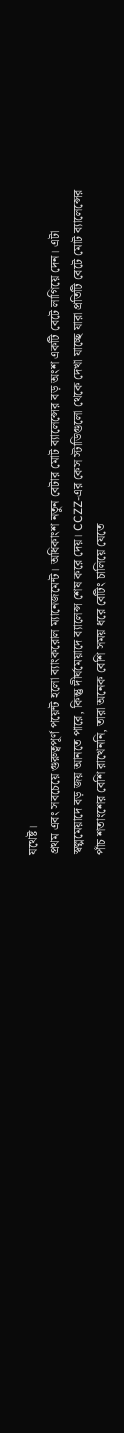যথেষ্ট।
প্রথম এবং সবচেয়ে গুরুত্বপূর্ণ পয়েন্ট হলো ব্যাংকরোল ম্যানেজমেন্ট। অধিকাংশ নতুন বেটার মোট ব্যালেন্সের বড় অংশ একটি বেটে লাগিয়ে দেন। এটা স্বল্পমেয়াদে বড় জয় আনতে পারে, কিন্তু দীর্ঘমেয়াদে ব্যালেন্স শেষ করে দেয়। CCZZ-এর কেস স্টাডিগুলো থেকে দেখা যাচ্ছে যারা প্রতিটি বেটে মোট ব্যালেন্সের পাঁচ শতাংশের বেশি রাখেননি, তারা অনেক বেশি সময় ধরে বেটিং চালিয়ে যেতে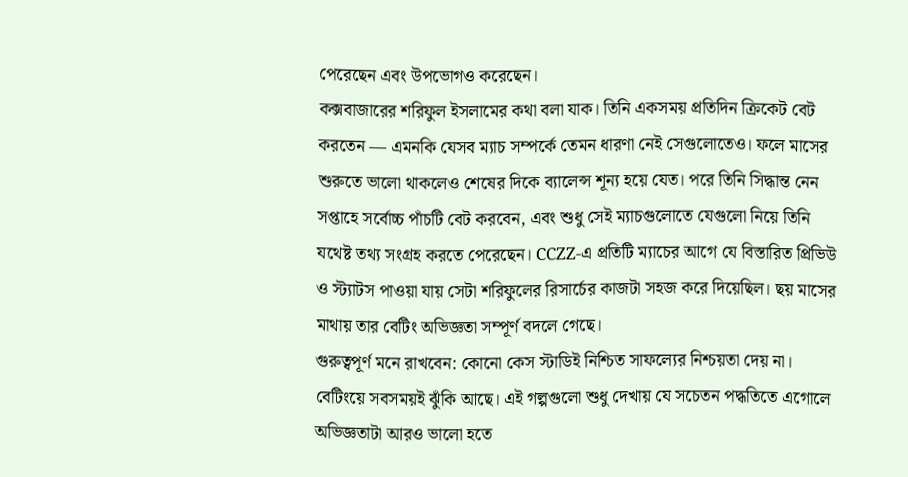পেরেছেন এবং উপভোগও করেছেন।
কক্সবাজারের শরিফুল ইসলামের কথা বলা যাক। তিনি একসময় প্রতিদিন ক্রিকেট বেট করতেন — এমনকি যেসব ম্যাচ সম্পর্কে তেমন ধারণা নেই সেগুলোতেও। ফলে মাসের শুরুতে ভালো থাকলেও শেষের দিকে ব্যালেন্স শূন্য হয়ে যেত। পরে তিনি সিদ্ধান্ত নেন সপ্তাহে সর্বোচ্চ পাঁচটি বেট করবেন, এবং শুধু সেই ম্যাচগুলোতে যেগুলো নিয়ে তিনি যথেষ্ট তথ্য সংগ্রহ করতে পেরেছেন। CCZZ-এ প্রতিটি ম্যাচের আগে যে বিস্তারিত প্রিভিউ ও স্ট্যাটস পাওয়া যায় সেটা শরিফুলের রিসার্চের কাজটা সহজ করে দিয়েছিল। ছয় মাসের মাথায় তার বেটিং অভিজ্ঞতা সম্পূর্ণ বদলে গেছে।
গুরুত্বপূর্ণ মনে রাখবেন: কোনো কেস স্টাডিই নিশ্চিত সাফল্যের নিশ্চয়তা দেয় না। বেটিংয়ে সবসময়ই ঝুঁকি আছে। এই গল্পগুলো শুধু দেখায় যে সচেতন পদ্ধতিতে এগোলে অভিজ্ঞতাটা আরও ভালো হতে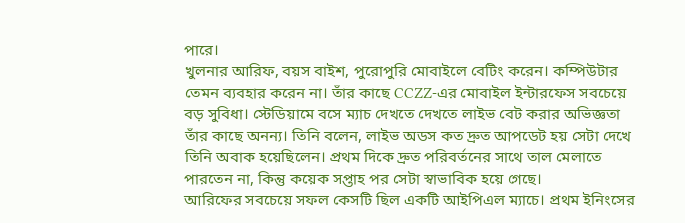পারে।
খুলনার আরিফ, বয়স বাইশ, পুরোপুরি মোবাইলে বেটিং করেন। কম্পিউটার তেমন ব্যবহার করেন না। তাঁর কাছে CCZZ-এর মোবাইল ইন্টারফেস সবচেয়ে বড় সুবিধা। স্টেডিয়ামে বসে ম্যাচ দেখতে দেখতে লাইভ বেট করার অভিজ্ঞতা তাঁর কাছে অনন্য। তিনি বলেন, লাইভ অডস কত দ্রুত আপডেট হয় সেটা দেখে তিনি অবাক হয়েছিলেন। প্রথম দিকে দ্রুত পরিবর্তনের সাথে তাল মেলাতে পারতেন না, কিন্তু কয়েক সপ্তাহ পর সেটা স্বাভাবিক হয়ে গেছে।
আরিফের সবচেয়ে সফল কেসটি ছিল একটি আইপিএল ম্যাচে। প্রথম ইনিংসের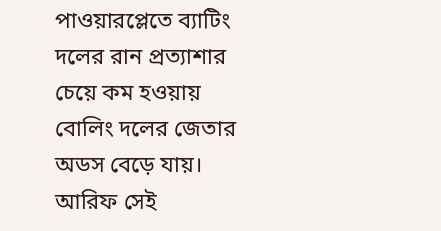পাওয়ারপ্লেতে ব্যাটিং দলের রান প্রত্যাশার চেয়ে কম হওয়ায় বোলিং দলের জেতার অডস বেড়ে যায়। আরিফ সেই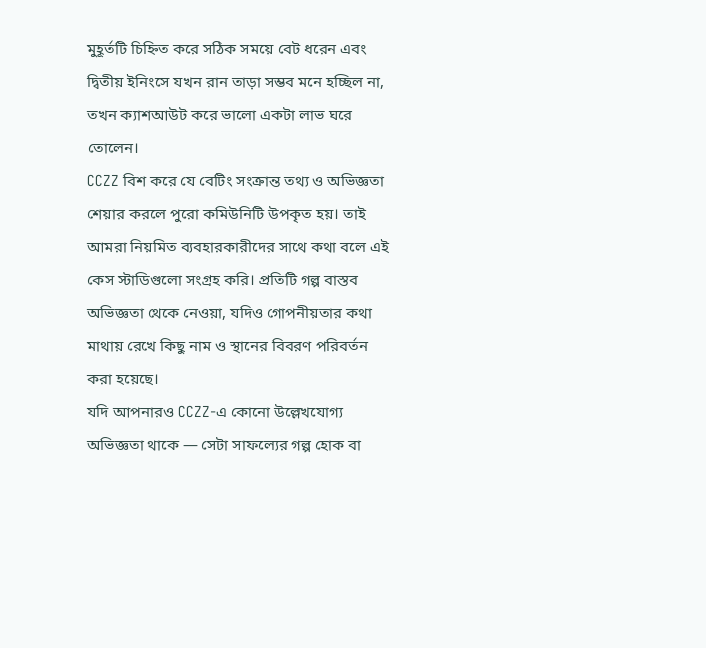মুহূর্তটি চিহ্নিত করে সঠিক সময়ে বেট ধরেন এবং দ্বিতীয় ইনিংসে যখন রান তাড়া সম্ভব মনে হচ্ছিল না, তখন ক্যাশআউট করে ভালো একটা লাভ ঘরে তোলেন।
CCZZ বিশ করে যে বেটিং সংক্রান্ত তথ্য ও অভিজ্ঞতা শেয়ার করলে পুরো কমিউনিটি উপকৃত হয়। তাই আমরা নিয়মিত ব্যবহারকারীদের সাথে কথা বলে এই কেস স্টাডিগুলো সংগ্রহ করি। প্রতিটি গল্প বাস্তব অভিজ্ঞতা থেকে নেওয়া, যদিও গোপনীয়তার কথা মাথায় রেখে কিছু নাম ও স্থানের বিবরণ পরিবর্তন করা হয়েছে।
যদি আপনারও CCZZ-এ কোনো উল্লেখযোগ্য অভিজ্ঞতা থাকে — সেটা সাফল্যের গল্প হোক বা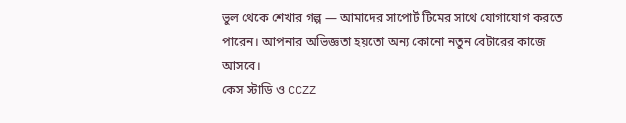ভুল থেকে শেখার গল্প — আমাদের সাপোর্ট টিমের সাথে যোগাযোগ করতে পারেন। আপনার অভিজ্ঞতা হয়তো অন্য কোনো নতুন বেটারের কাজে আসবে।
কেস স্টাডি ও CCZZ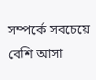সম্পর্কে সবচেয়ে বেশি আসা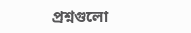প্রশ্নগুলো